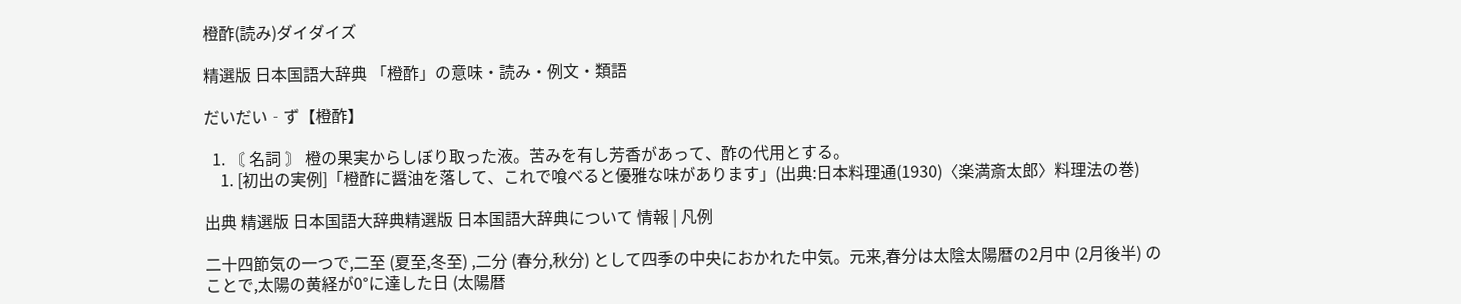橙酢(読み)ダイダイズ

精選版 日本国語大辞典 「橙酢」の意味・読み・例文・類語

だいだい‐ず【橙酢】

  1. 〘 名詞 〙 橙の果実からしぼり取った液。苦みを有し芳香があって、酢の代用とする。
    1. [初出の実例]「橙酢に醤油を落して、これで喰べると優雅な味があります」(出典:日本料理通(1930)〈楽満斎太郎〉料理法の巻)

出典 精選版 日本国語大辞典精選版 日本国語大辞典について 情報 | 凡例

二十四節気の一つで,二至 (夏至,冬至) ,二分 (春分,秋分) として四季の中央におかれた中気。元来,春分は太陰太陽暦の2月中 (2月後半) のことで,太陽の黄経が0°に達した日 (太陽暦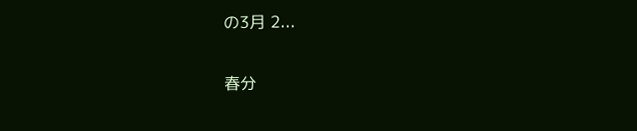の3月 2...

春分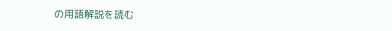の用語解説を読む